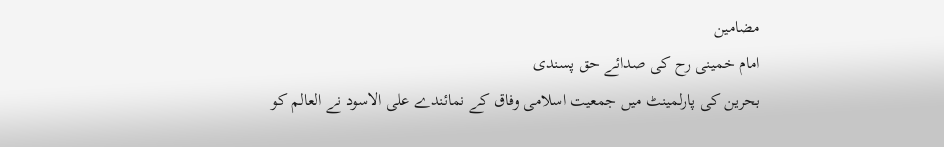مضامین
امام خمینی رح کی صدائے حق پسندی
بحرین کی پارلمینٹ میں جمعیت اسلامی وفاق کے نمائندے علی الاسود نے العالم کو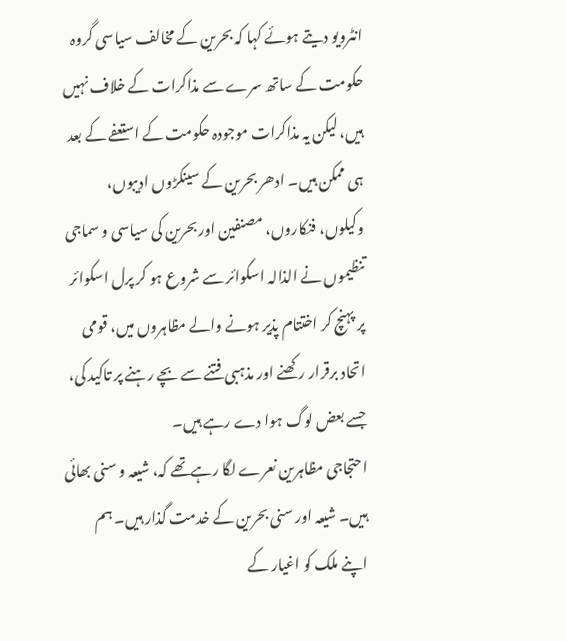انٹرویو دیتے ہوئے کہا کہ بحرین کے مخالف سیاسی گروہ حکومت کے ساتھ سرے سے مذاکرات کے خلاف نہيں ہيں، لیکن یہ مذاکرات موجودہ حکومت کے استعفے کے بعد ہی ممکن ہيں۔ ادھر بحرین کے سینکڑوں ادیبوں، وکیلوں، فنکاروں، مصنفین اور بحرین کی سیاسی و سماجی تنظیموں نے الذالہ اسکوائر سے شروع ہو کر پرل اسکوائر پر پہنچ کر اختتام پذیر ہونے والے مظاہروں میں، قومی اتحاد برقرار رکھنے اور مذہبی فتنے سے بچے رہنے پر تاکید کی، جسے بعض لوگ ہوا دے رہے ہیں۔
احتجاجی مظاہرین نعرے لگا رہےتھے کہ، شیعہ و سنی بھائی ہیں۔ شیعہ اور سنی بحرین کے خدمت گذار ہيں۔ ہم اپنے ملک کو اغیار کے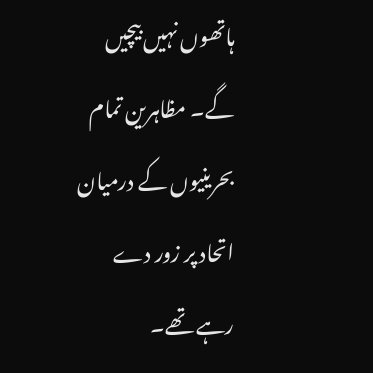ہاتھوں نہيں بیچیں گے۔ مظاہرین تمام بحرینیوں کے درمیان اتحاد پر زور دے رہے تھے۔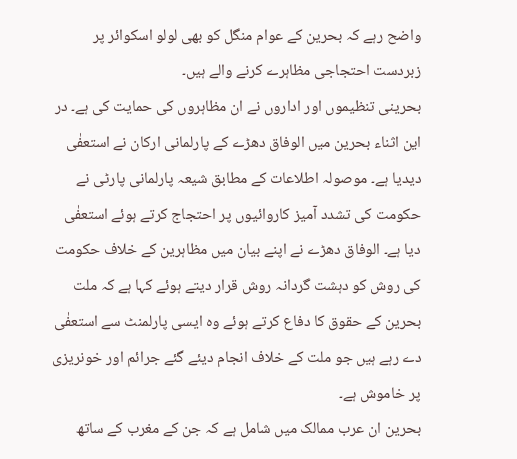واضح رہے کہ بحرین کے عوام منگل کو بھی لولو اسکوائر پر زبردست احتجاجی مظاہرے کرنے والے ہیں۔
بحرینی تنظیموں اور اداروں نے ان مظاہروں کی حمایت کی ہے۔ در این اثناء بحرین میں الوفاق دھڑے کے پارلمانی ارکان نے استعفٰی دیدیا ہے۔ موصولہ اطلاعات کے مطابق شیعہ پارلمانی پارٹی نے حکومت کی تشدد آمیز کاروائیوں پر احتجاج کرتے ہوئے استعفٰی دیا ہے۔ الوفاق دھڑے نے اپنے بیان میں مظاہرین کے خلاف حکومت کی روش کو دہشت گردانہ روش قرار دیتے ہوئے کہا ہے کہ ملت بحرین کے حقوق کا دفاع کرتے ہوئے وہ ایسی پارلمنٹ سے استعفٰی دے رہے ہیں جو ملت کے خلاف انجام دیئے گئے جرائم اور خونریزی پر خاموش ہے۔
بحرین ان عرب ممالک میں شامل ہے کہ جن کے مغرب کے ساتھ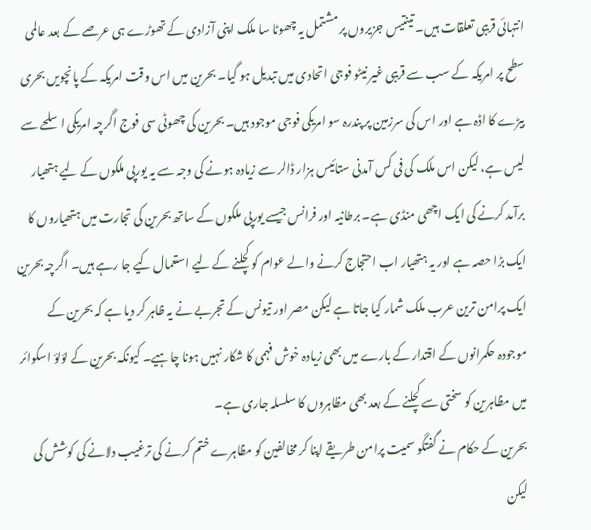انتہائی قریبی تعلقات ہیں۔ تینتیس جزیروں پر مشتمل یہ چھوٹا سا ملک اپنی آزادی کے تھوڑے ہی عرصے کے بعد عالمی سطح پر امریکہ کے سب سے قریبی غیر نیٹو فوجی اتحادی میں تبدیل ہو گیا۔ بحرین میں اس وقت امریکہ کے پانچویں بحری بیڑے کا اڈہ ہے اور اس کی سرزمین پر پندرہ سو امریکی فوجی موجود ہیں۔ بحرین کی چھوٹی سی فوج اگرچہ امریکی اسلحے سے لیس ہے، لیکن اس ملک کی فی کس آمدنی ستائیس ہزار ڈالر سے زیادہ ہونے کی وجہ سے یہ یورپی ملکوں کے لیے ہتھیار برآمد کرنے کی ایک اچھی منڈی ہے۔ برطانیہ اور فرانس جیسے یورپی ملکوں کے ساتھ بحرین کی تجارت میں ہتھیاروں کا ایک بڑا حصہ ہے اور یہ ہتھیار اب احتجاج کرنے والے عوام کو کچلنے کے لیے استعمال کیے جا رہے ہیں۔ اگرچہ بحرین ایک پرامن ترین عرب ملک شمار کیا جاتا ہے لیکن مصر اور تیونس کے تجربے نے یہ ظاہر کر دیا ہے کہ بحرین کے موجودہ حکمرانوں کے اقتدار کے بارے میں بھی زیادہ خوش فہمی کا شکار نہیں ہونا چاہیے۔ کیونکہ بحرین کے لؤلؤ اسکوائر میں مظاہرین کو سختی سے کچلنے کے بعد بھی مظاہروں کا سلسلہ جاری ہے۔
بحرین کے حکام نے گفتگو سمیت پرامن طریقے اپنا کر مخالفین کو مظاہرے ختم کرنے کی ترغیب دلانے کی کوشش کی لیکن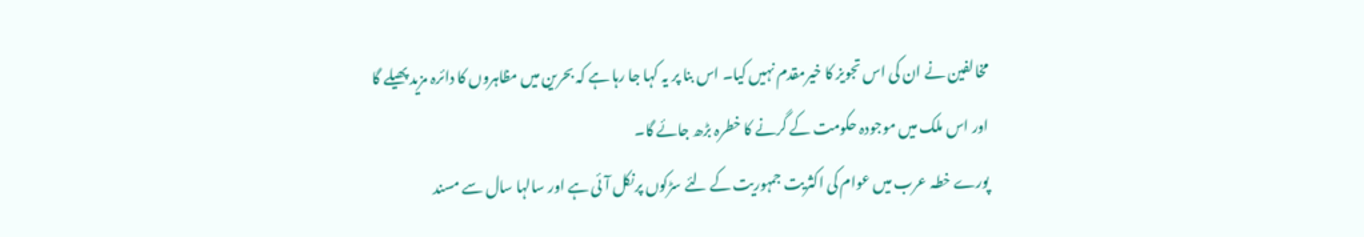مخالفین نے ان کی اس تجویز کا خیرمقدم نہیں کیا۔ اس بنا پر یہ کہا جا رہا ہے کہ بحرین میں مظاہروں کا دائرہ مزید پھیلے گا اور اس ملک میں موجودہ حکومت کے گرنے کا خطرہ بڑھ جائے گا۔
پورے خطہ عرب میں عوام کی اکثریت جمہوریت کے لئے سڑکوں پرنکل آئی ہے اور سالہا سال سے مسند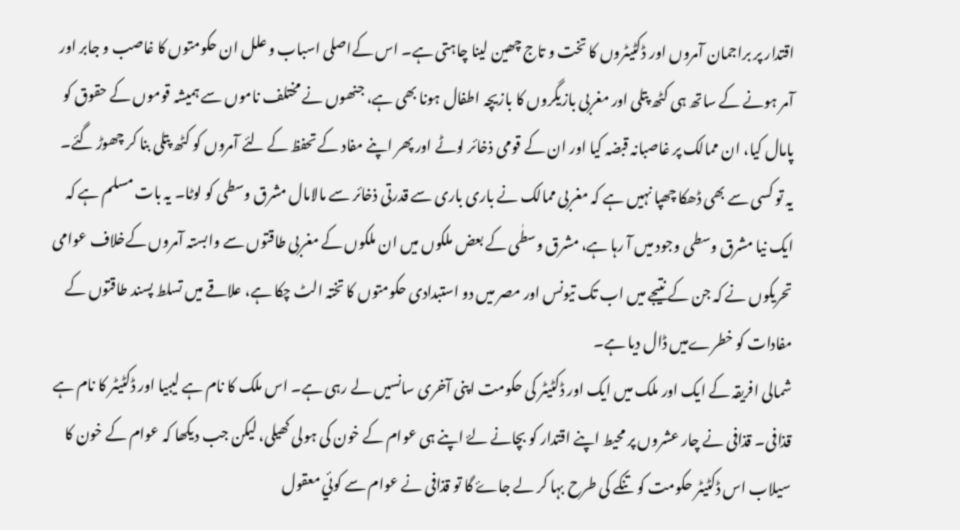اقتدار پر براجمان آمروں اور ڈکٹیٹروں کا تخت و تاج چھین لینا چاہتی ہے۔ اس کےاصلی اسباب و علل ان حکومتوں کا غاصب و جابر اور آمر ہونے کے ساتھ ہی کٹھ پتلی اور مغربی بازيگروں کا بازیچہ اطفال ہونا بھی ہے، جنھوں نے مختلف ناموں سے ہمیشہ قوموں کے حقوق کو پامال کیا، ان ممالک پر غاصبانہ قبضہ کیا اور ان کے قومی ذخائر لوٹے اور پھر اپنے مفاد کے تحفظ کے لئے آمروں کو کٹھ پتلی بنا کر چھوڑ گئے۔ یہ تو کسی سے بھی ڈھکا چھپا نہيں ہے کہ مغربی ممالک نے باری باری سے قدرتی ذخائر سے مالامال مشرق وسطی کو لوٹا۔ یہ بات مسلم ہے کہ ایک نیا مشرق وسطی وجود میں آ رہا ہے، مشرق وسطٰی کے بعض ملکوں میں ان ملکوں کے مغربی طاقتوں سے وابستہ آمروں کےخلاف عوامی تحریکوں نے کہ جن کے نتیجے میں اب تک تیونس اور مصر میں دو استبدادی حکومتوں کا تختہ الٹ چکا ہے، علاقے میں تسلط پسند طاقتوں کے مفادات کو خطرےمیں ڈال دیا ہے۔
شمالی افریقہ کے ایک اور ملک میں ایک اور ڈکٹیٹر کی حکومت اپنی آخری سانسیں لے رہی ہے۔ اس ملک کا نام ہے لیبیا اور ڈکٹیٹر کا نام ہے قذافی۔ قذافی نے چار عشروں پر محیط اپنے اقتدار کو بچانے لۓ اپنے ہی عوام کے خون کی ہولی کھیلی، لیکن جب دیکھا کہ عوام کے خون کا سیلاب اس ڈکٹیٹر حکومت کو تنکے کی طرح بہا کر لے جاۓ گا تو قذافی نے عوام سے کوئي معقول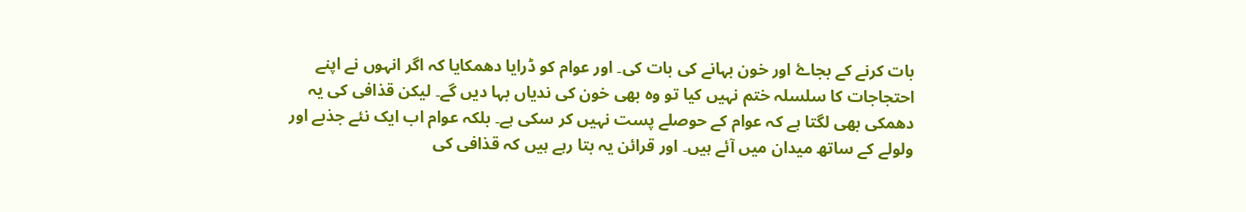بات کرنے کے بجاۓ اور خون بہانے کی بات کی۔ اور عوام کو ڈرایا دھمکایا کہ اگر انہوں نے اپنے احتجاجات کا سلسلہ ختم نہیں کیا تو وہ بھی خون کی ندیاں بہا دیں گے۔ لیکن قذافی کی یہ دھمکی بھی لگتا ہے کہ عوام کے حوصلے پست نہیں کر سکی ہے۔ بلکہ عوام اب ایک نئے جذبے اور ولولے کے ساتھ میدان میں آئے ہیں۔ اور قرائن یہ بتا رہے ہیں کہ قذافی کی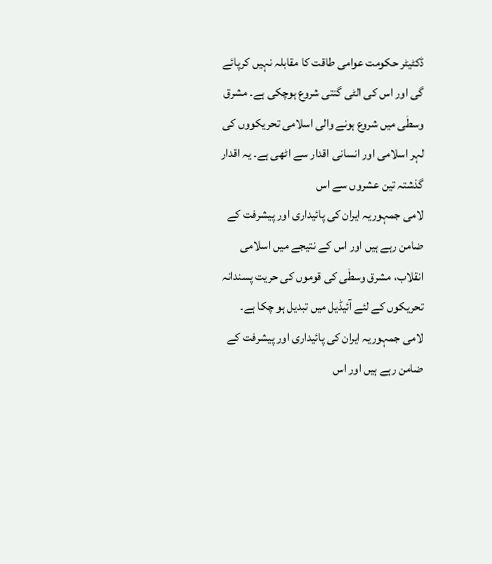ڈکٹیٹر حکومت عوامی طاقت کا مقابلہ نہیں کرپائے گی اور اس کی الٹی گنتی شروع ہوچکی ہے۔ مشرق وسطٰی میں شروع ہونے والی اسلامی تحریکووں کی لہر اسلامی اور انسانی اقدار سے اٹھی ہے۔ یہ اقدار گذشتہ تین عشروں سے اس
لامی جمہوریہ ایران کی پائیداری اور پیشرفت کے ضامن رہے ہیں اور اس کے نتیجے میں اسلامی انقلاب، مشرق وسطٰی کی قوموں کی حریت پسندانہ تحریکوں کے لئے آئيڈیل میں تبدیل ہو چکا ہے۔
لامی جمہوریہ ایران کی پائیداری اور پیشرفت کے ضامن رہے ہیں اور اس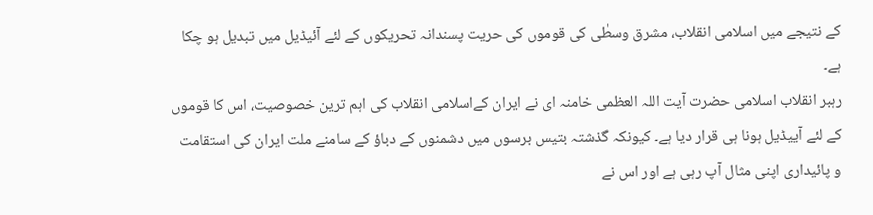کے نتیجے میں اسلامی انقلاب، مشرق وسطٰی کی قوموں کی حریت پسندانہ تحریکوں کے لئے آئيڈیل میں تبدیل ہو چکا ہے۔
رہبر انقلاب اسلامی حضرت آیت اللہ العظمی خامنہ ای نے ایران کےاسلامی انقلاب کی اہم ترین خصوصیت، اس کا قوموں کے لئے آيیڈیل ہونا ہی قرار دیا ہے۔ کیونکہ گذشتہ بتیس برسوں میں دشمنوں کے دباؤ کے سامنے ملت ایران کی استقامت و پائیداری اپنی مثال آپ رہی ہے اور اس نے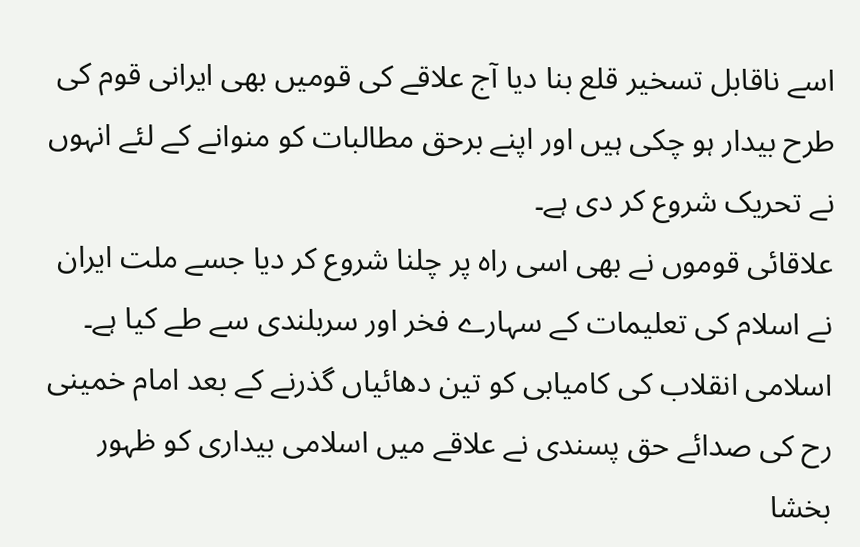اسے ناقابل تسخیر قلع بنا دیا آج علاقے کی قومیں بھی ایرانی قوم کی طرح بیدار ہو چکی ہیں اور اپنے برحق مطالبات کو منوانے کے لئے انہوں نے تحریک شروع کر دی ہے۔
علاقائی قوموں نے بھی اسی راہ پر چلنا شروع کر دیا جسے ملت ایران نے اسلام کی تعلیمات کے سہارے فخر اور سربلندی سے طے کیا ہے۔ اسلامی انقلاب کی کامیابی کو تین دھائياں گذرنے کے بعد امام خمینی رح کی صدائے حق پسندی نے علاقے میں اسلامی بیداری کو ظہور بخشا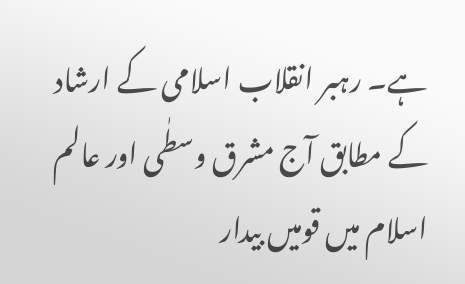ہے۔ رہبر انقلاب اسلامی کے ارشاد کے مطابق آج مشرق وسطٰی اور عالم اسلام میں قومیں بیدار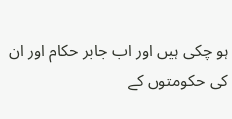ہو چکی ہیں اور اب جابر حکام اور ان کی حکومتوں کے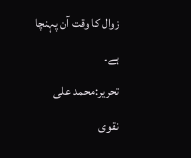زوال کا وقت آن پہنچا ہے۔
تحریر:محمد علی نقوی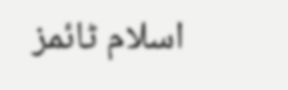اسلام ٹائمز